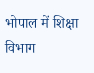भोपाल में शिक्षा विभाग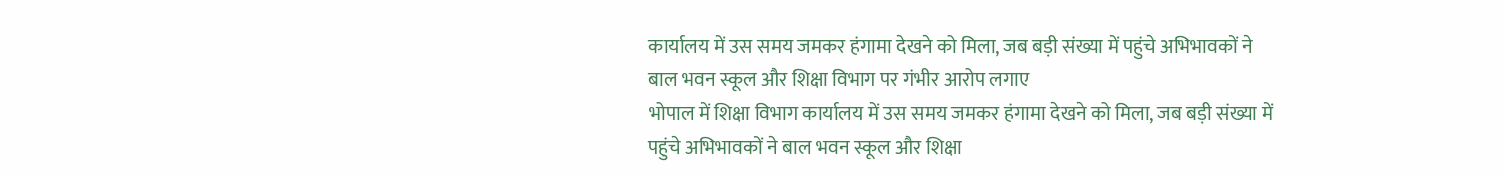कार्यालय में उस समय जमकर हंगामा देखने को मिला, जब बड़ी संख्या में पहुंचे अभिभावकों ने बाल भवन स्कूल और शिक्षा विभाग पर गंभीर आरोप लगाए
भोपाल में शिक्षा विभाग कार्यालय में उस समय जमकर हंगामा देखने को मिला, जब बड़ी संख्या में पहुंचे अभिभावकों ने बाल भवन स्कूल और शिक्षा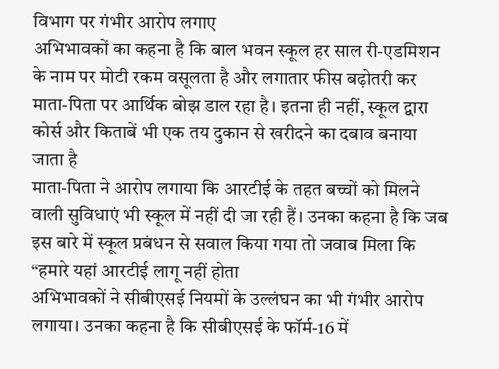विभाग पर गंभीर आरोप लगाए
अभिभावकों का कहना है कि बाल भवन स्कूल हर साल री-एडमिशन के नाम पर मोटी रकम वसूलता है और लगातार फीस बढ़ोतरी कर माता-पिता पर आर्थिक बोझ डाल रहा है। इतना ही नहीं, स्कूल द्वारा कोर्स और किताबें भी एक तय दुकान से खरीदने का दबाव बनाया जाता है
माता-पिता ने आरोप लगाया कि आरटीई के तहत बच्चों को मिलने वाली सुविधाएं भी स्कूल में नहीं दी जा रही हैं। उनका कहना है कि जब इस बारे में स्कूल प्रबंधन से सवाल किया गया तो जवाब मिला कि “हमारे यहां आरटीई लागू नहीं होता
अभिभावकों ने सीबीएसई नियमों के उल्लंघन का भी गंभीर आरोप लगाया। उनका कहना है कि सीबीएसई के फॉर्म-16 में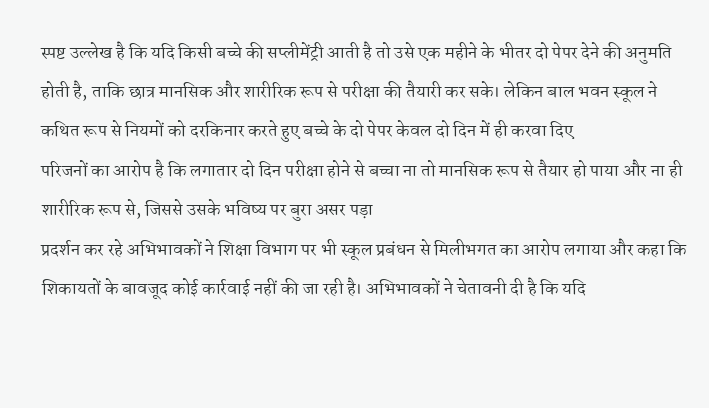स्पष्ट उल्लेख है कि यदि किसी बच्चे की सप्लीमेंट्री आती है तो उसे एक महीने के भीतर दो पेपर देने की अनुमति होती है, ताकि छात्र मानसिक और शारीरिक रूप से परीक्षा की तैयारी कर सके। लेकिन बाल भवन स्कूल ने कथित रूप से नियमों को दरकिनार करते हुए बच्चे के दो पेपर केवल दो दिन में ही करवा दिए
परिजनों का आरोप है कि लगातार दो दिन परीक्षा होने से बच्चा ना तो मानसिक रूप से तैयार हो पाया और ना ही शारीरिक रूप से, जिससे उसके भविष्य पर बुरा असर पड़ा
प्रदर्शन कर रहे अभिभावकों ने शिक्षा विभाग पर भी स्कूल प्रबंधन से मिलीभगत का आरोप लगाया और कहा कि शिकायतों के बावजूद कोई कार्रवाई नहीं की जा रही है। अभिभावकों ने चेतावनी दी है कि यदि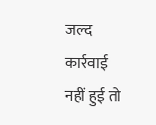जल्द कार्रवाई नहीं हुई तो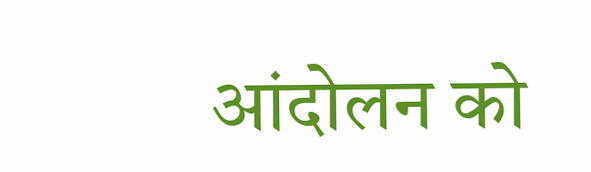आंदोलन को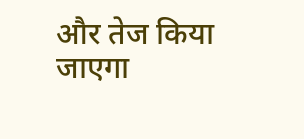और तेज किया जाएगा